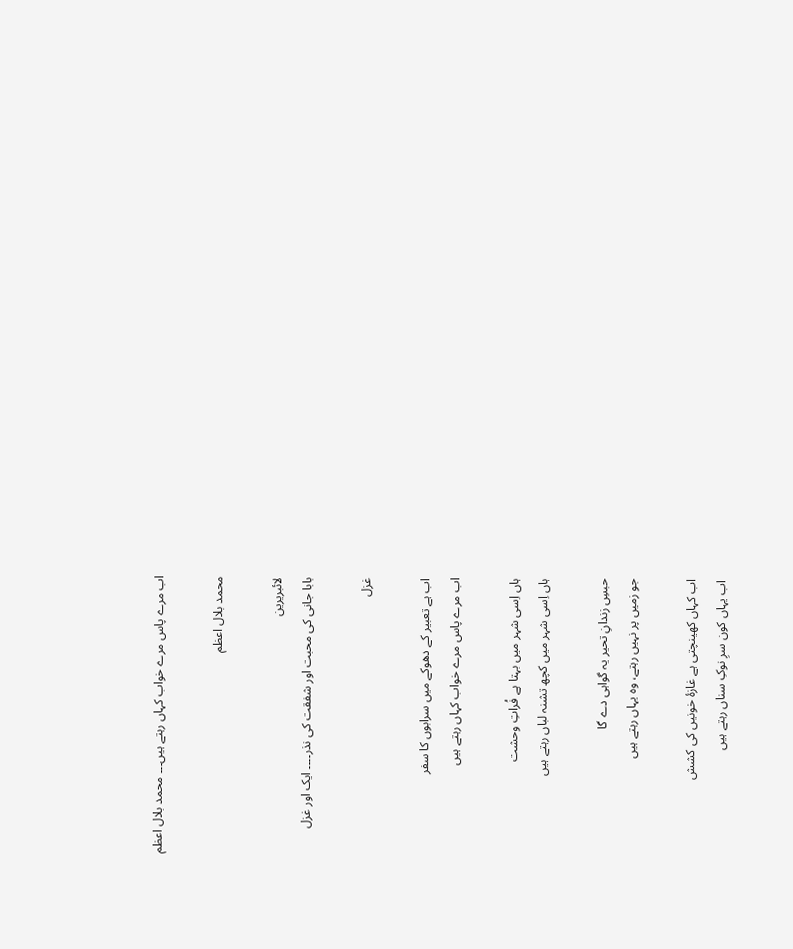اب مرے پاس مرے خواب کہاں رہتے ہیں۔۔۔ محمد بلال اعظم

محمد بلال اعظم

لائبریرین
بابا جانی کی محبت اور شفقت کی نذر۔۔۔۔ ایک اور غزل

غزل

اب ہے تعبیر کے دھوکے میں سرابوں کا سفر
اب مرے پاس مرے خواب کہاں رہتے ہیں

ہاں اِسی شہر میں بہتا ہے فُراتِ وحشت
ہاں اِسی شہر میں کچھ تشنہ لباں رہتے ہیں

حبسِ زندانِ تحیر یہ گواہی دے گا
جو زمیں پر نہیں رہتے، وہ یہاں رہتے ہیں

اب کہاں کھینچتی ہے غازۂ خونیں کی کشش
اب یہاں کون سرِ نوکِ سناں رہتے ہیں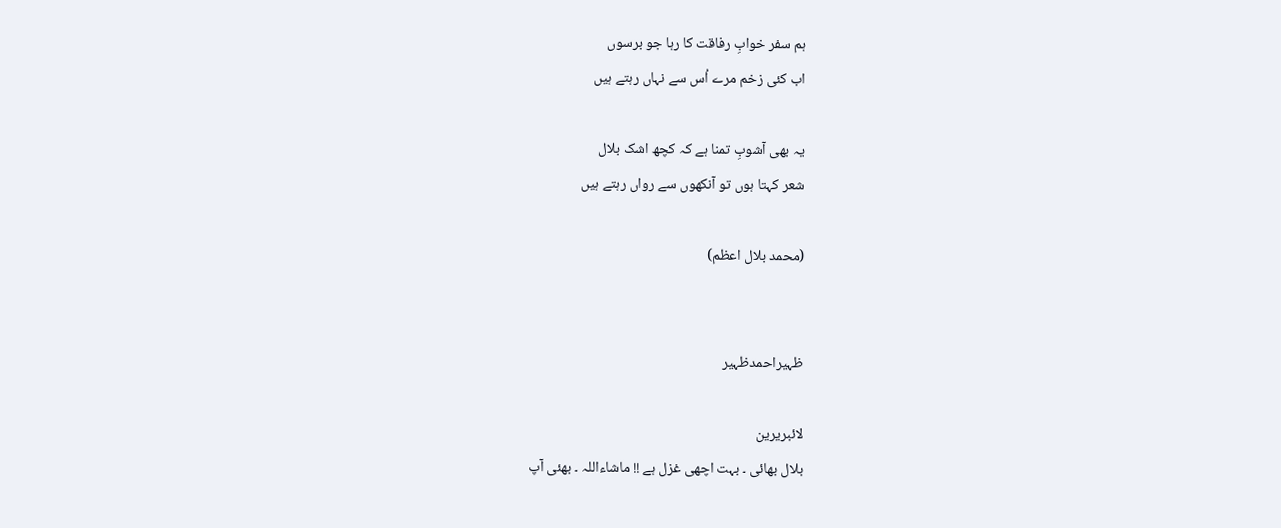ہم سفر خوابِ رفاقت کا رہا جو برسوں
اب کئی زخم مرے اُس سے نہاں رہتے ہیں

یہ بھی آشوبِ تمنا ہے کہ کچھ اشک بلال
شعر کہتا ہوں تو آنکھوں سے رواں رہتے ہیں

(محمد بلال اعظم)


ظہیراحمدظہیر

لائبریرین
بلال بھائی ۔ بہت اچھی غزل ہے !! ماشاءاللہ ۔ بھئی آپ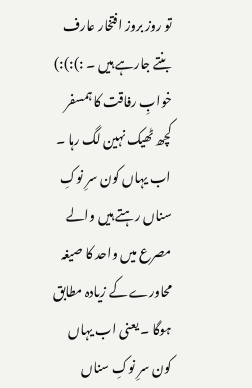تو روز بروز افتخار عارف بنتے جارہے ہیں ۔ :):):)
خوابِ رفاقت کا ہمسفر کچھ ٹھیک نہین لگ رہا ۔ اب یہاں کون سرِ نوکِ سناں رہتے ہیں والے مصرع میں واحد کا صیغہ محاورے کے زیادہ مطابق ہوگا ۔ یعنی اب یہاں کون سرِ نوکِ سناں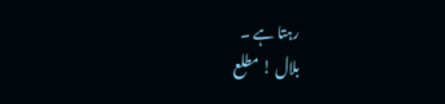رہتا ہے ۔
بلال ! مطلع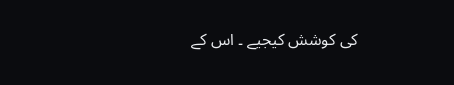کی کوشش کیجیے ۔ اس کے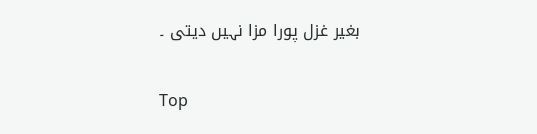بغیر غزل پورا مزا نہیں دیتی ۔

Top